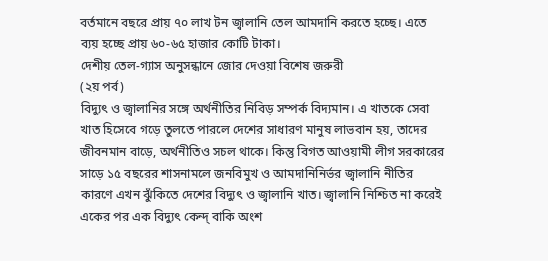বর্তমানে বছরে প্রায় ৭০ লাখ টন জ্বালানি তেল আমদানি করতে হচ্ছে। এতে ব্যয় হচ্ছে প্রায় ৬০-৬৫ হাজার কোটি টাকা।
দেশীয় তেল-গ্যাস অনুসন্ধানে জোর দেওয়া বিশেষ জরুরী
(২য় পর্ব)
বিদ্যুৎ ও জ্বালানির সঙ্গে অর্থনীতির নিবিড় সম্পর্ক বিদ্যমান। এ খাতকে সেবা খাত হিসেবে গড়ে তুলতে পারলে দেশের সাধারণ মানুষ লাভবান হয়, তাদের জীবনমান বাড়ে, অর্থনীতিও সচল থাকে। কিন্তু বিগত আওয়ামী লীগ সরকারের সাড়ে ১৫ বছরের শাসনামলে জনবিমুখ ও আমদানিনির্ভর জ্বালানি নীতির কারণে এখন ঝুঁকিতে দেশের বিদ্যুৎ ও জ্বালানি খাত। জ্বালানি নিশ্চিত না করেই একের পর এক বিদ্যুৎ কেন্দ্ বাকি অংশ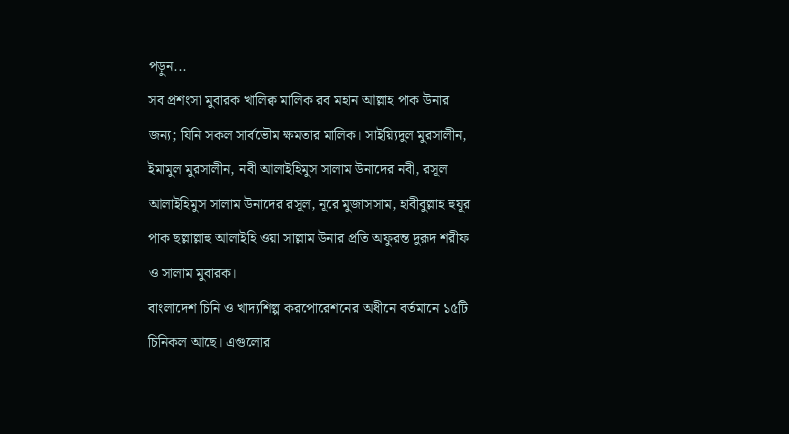পড়ুন...
সব প্রশংসা মুবারক খালিক্ব মালিক রব মহান আল্লাহ পাক উনার জন্য; যিনি সকল সার্বভৌম ক্ষমতার মালিক। সাইয়্যিদুল মুরসালীন, ইমামুল মুরসালীন, নবী আলাইহিমুস সালাম উনাদের নবী, রসূল আলাইহিমুস সালাম উনাদের রসূল, নূরে মুজাসসাম, হাবীবুল্লাহ হুযূর পাক ছল্লাল্লাহু আলাইহি ওয়া সাল্লাম উনার প্রতি অফুরন্ত দুরূদ শরীফ ও সালাম মুবারক।
বাংলাদেশ চিনি ও খাদ্যশিল্প করপোরেশনের অধীনে বর্তমানে ১৫টি চিনিকল আছে। এগুলোর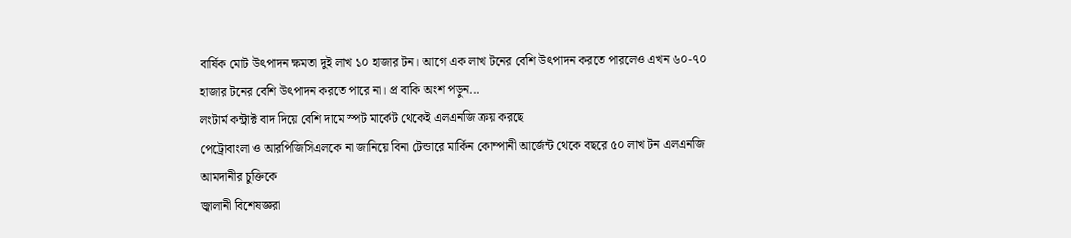বার্ষিক মোট উৎপাদন ক্ষমতা দুই লাখ ১০ হাজার টন। আগে এক লাখ টনের বেশি উৎপাদন করতে পারলেও এখন ৬০-৭০ হাজার টনের বেশি উৎপাদন করতে পারে না। প্র বাকি অংশ পড়ুন...
লংটার্ম কন্ট্রাক্ট বাদ দিয়ে বেশি দামে স্পট মার্কেট থেকেই এলএনজি ক্রয় করছে
পেট্রোবাংলা ও আরপিজিসিএলকে না জানিয়ে বিনা টেন্ডারে মার্কিন কোম্পানী আর্জেন্ট থেকে বছরে ৫০ লাখ টন এলএনজি আমদানীর চুক্তিকে
জ্বালানী বিশেষজ্ঞরা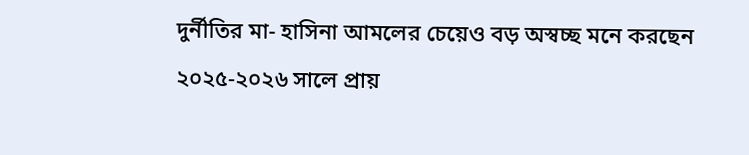দুর্নীতির মা- হাসিনা আমলের চেয়েও বড় অস্বচ্ছ মনে করছেন
২০২৫-২০২৬ সালে প্রায়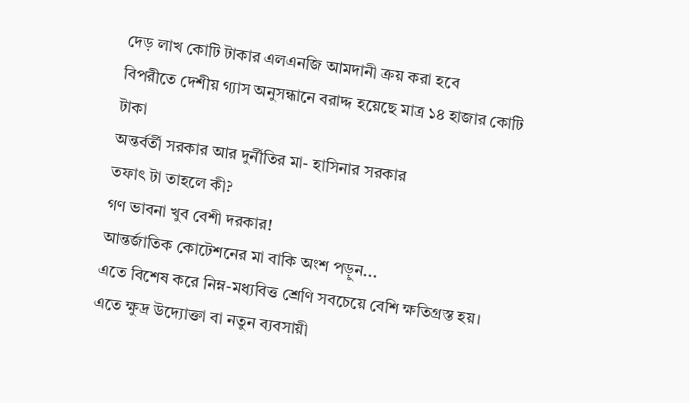দেড় লাখ কোটি টাকার এলএনজি আমদানী ক্রয় করা হবে
বিপরীতে দেশীয় গ্যাস অনুসন্ধানে বরাদ্দ হয়েছে মাত্র ১৪ হাজার কোটি টাকা
অন্তর্বর্তী সরকার আর দুর্নীতির মা- হাসিনার সরকার
তফাৎ টা তাহলে কী?
গণ ভাবনা খুব বেশী দরকার!
আন্তর্জাতিক কোটেশনের মা বাকি অংশ পড়ুন...
এতে বিশেষ করে নিম্ন-মধ্যবিত্ত শ্রেণি সবচেয়ে বেশি ক্ষতিগ্রস্ত হয়।
এতে ক্ষুদ্র উদ্যোক্তা বা নতুন ব্যবসায়ী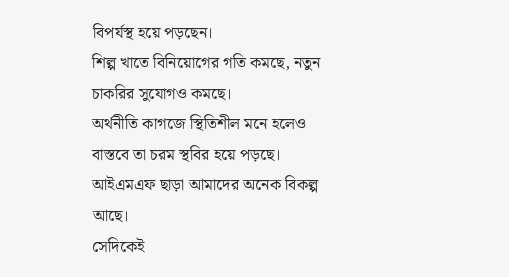বিপর্যস্থ হয়ে পড়ছেন।
শিল্প খাতে বিনিয়োগের গতি কমছে, নতুন চাকরির সুযোগও কমছে।
অর্থনীতি কাগজে স্থিতিশীল মনে হলেও বাস্তবে তা চরম স্থবির হয়ে পড়ছে।
আইএমএফ ছাড়া আমাদের অনেক বিকল্প আছে।
সেদিকেই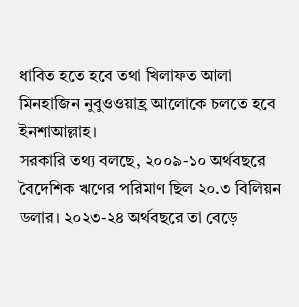ধাবিত হতে হবে তথা খিলাফত আলা মিনহাজিন নুবুওওয়াহ্র আলোকে চলতে হবে ইনশাআল্লাহ।
সরকারি তথ্য বলছে, ২০০৯-১০ অর্থবছরে বৈদেশিক ঋণের পরিমাণ ছিল ২০.৩ বিলিয়ন ডলার। ২০২৩-২৪ অর্থবছরে তা বেড়ে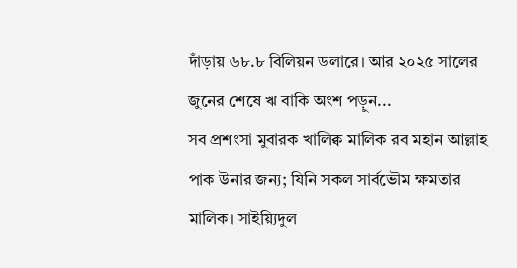দাঁড়ায় ৬৮.৮ বিলিয়ন ডলারে। আর ২০২৫ সালের জুনের শেষে ঋ বাকি অংশ পড়ুন...
সব প্রশংসা মুবারক খালিক্ব মালিক রব মহান আল্লাহ পাক উনার জন্য; যিনি সকল সার্বভৌম ক্ষমতার মালিক। সাইয়্যিদুল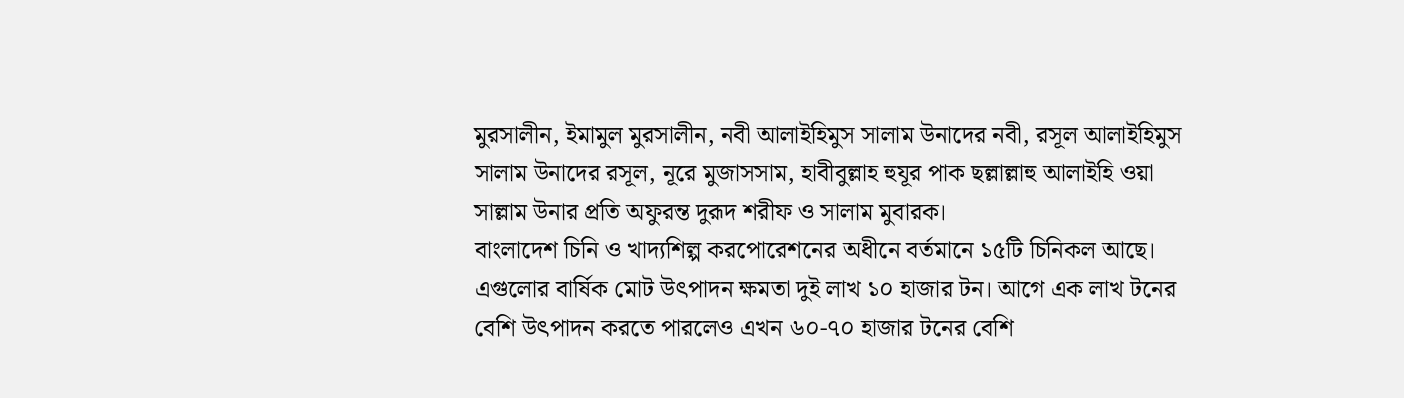মুরসালীন, ইমামুল মুরসালীন, নবী আলাইহিমুস সালাম উনাদের নবী, রসূল আলাইহিমুস সালাম উনাদের রসূল, নূরে মুজাসসাম, হাবীবুল্লাহ হুযূর পাক ছল্লাল্লাহু আলাইহি ওয়া সাল্লাম উনার প্রতি অফুরন্ত দুরূদ শরীফ ও সালাম মুবারক।
বাংলাদেশ চিনি ও খাদ্যশিল্প করপোরেশনের অধীনে বর্তমানে ১৫টি চিনিকল আছে। এগুলোর বার্ষিক মোট উৎপাদন ক্ষমতা দুই লাখ ১০ হাজার টন। আগে এক লাখ টনের বেশি উৎপাদন করতে পারলেও এখন ৬০-৭০ হাজার টনের বেশি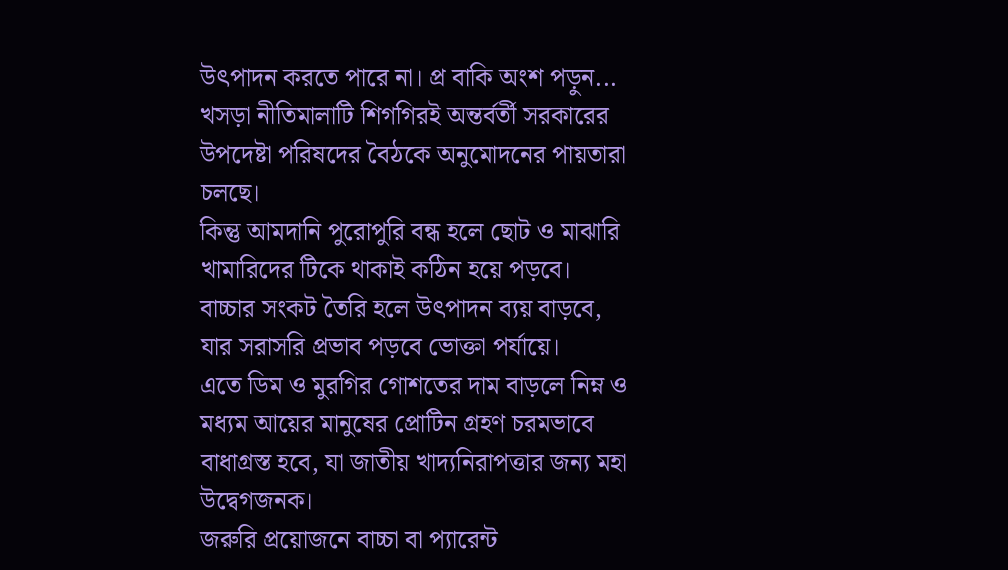উৎপাদন করতে পারে না। প্র বাকি অংশ পড়ুন...
খসড়া নীতিমালাটি শিগগিরই অন্তর্বর্তী সরকারের উপদেষ্টা পরিষদের বৈঠকে অনুমোদনের পায়তারা চলছে।
কিন্তু আমদানি পুরোপুরি বন্ধ হলে ছোট ও মাঝারি খামারিদের টিকে থাকাই কঠিন হয়ে পড়বে।
বাচ্চার সংকট তৈরি হলে উৎপাদন ব্যয় বাড়বে, যার সরাসরি প্রভাব পড়বে ভোক্তা পর্যায়ে।
এতে ডিম ও মুরগির গোশতের দাম বাড়লে নিম্ন ও মধ্যম আয়ের মানুষের প্রোটিন গ্রহণ চরমভাবে বাধাগ্রস্ত হবে, যা জাতীয় খাদ্যনিরাপত্তার জন্য মহা উদ্বেগজনক।
জরুরি প্রয়োজনে বাচ্চা বা প্যারেন্ট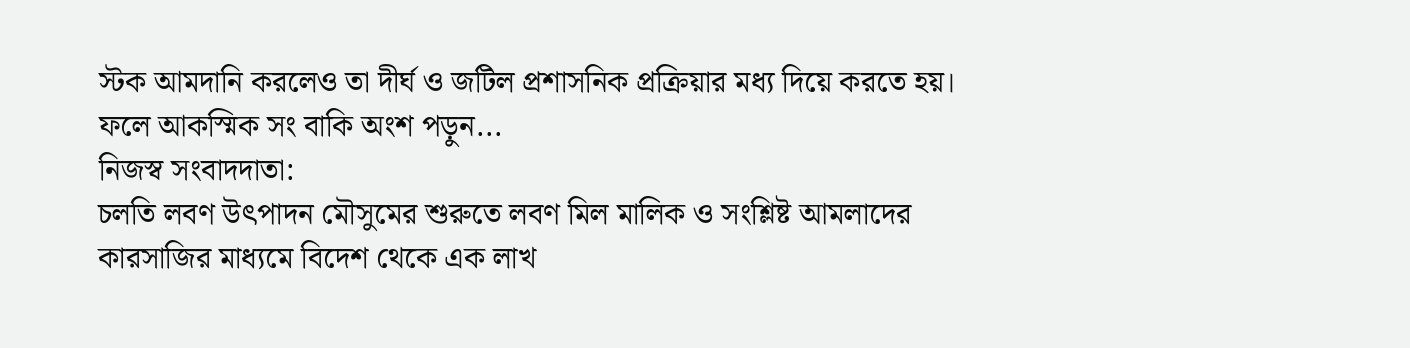স্টক আমদানি করলেও তা দীর্ঘ ও জটিল প্রশাসনিক প্রক্রিয়ার মধ্য দিয়ে করতে হয়।
ফলে আকস্মিক সং বাকি অংশ পড়ুন...
নিজস্ব সংবাদদাতা:
চলতি লবণ উৎপাদন মৌসুমের শুরুতে লবণ মিল মালিক ও সংশ্লিষ্ট আমলাদের কারসাজির মাধ্যমে বিদেশ থেকে এক লাখ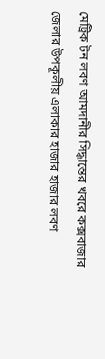মেট্রিক টন লবণ আমদানীর সিদ্ধান্তের খবরে কক্সবাজার জেলার উপকূলীয় এলাকার হাজার হাজার লবণ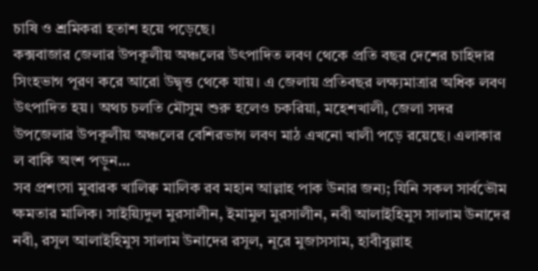চাষি ও শ্রমিকরা হতাশ হয়ে পড়েছে।
কক্সবাজার জেলার উপকূলীয় অঞ্চলের উৎপাদিত লবণ থেকে প্রতি বছর দেশের চাহিদার সিংহভাগ পূরণ করে আরো উদ্বৃত্ত থেকে যায়। এ জেলায় প্রতিবছর লক্ষ্যমাত্রার অধিক লবণ উৎপাদিত হয়। অথচ চলতি মৌসুম শুরু হলেও চকরিয়া, মহেশখালী, জেলা সদর উপজেলার উপকূলীয় অঞ্চলের বেশিরভাগ লবণ মাঠ এখনো খালী পড়ে রয়েছে। এলাকার ল বাকি অংশ পড়ুন...
সব প্রশংসা মুবারক খালিক্ব মালিক রব মহান আল্লাহ পাক উনার জন্য; যিনি সকল সার্বভৌম ক্ষমতার মালিক। সাইয়্যিদুল মুরসালীন, ইমামুল মুরসালীন, নবী আলাইহিমুস সালাম উনাদের নবী, রসূল আলাইহিমুস সালাম উনাদের রসূল, নূরে মুজাসসাম, হাবীবুল্লাহ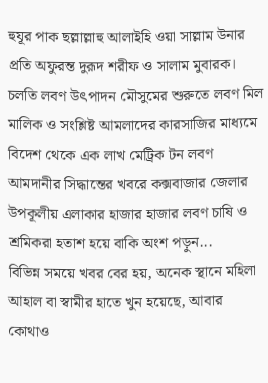হুযূর পাক ছল্লাল্লাহু আলাইহি ওয়া সাল্লাম উনার প্রতি অফুরন্ত দুরূদ শরীফ ও সালাম মুবারক।
চলতি লবণ উৎপাদন মৌসুমের শুরুতে লবণ মিল মালিক ও সংশ্লিষ্ট আমলাদের কারসাজির মাধ্যমে বিদেশ থেকে এক লাখ মেট্রিক টন লবণ আমদানীর সিদ্ধান্তের খবরে কক্সবাজার জেলার উপকূলীয় এলাকার হাজার হাজার লবণ চাষি ও শ্রমিকরা হতাশ হয়ে বাকি অংশ পড়ুন...
বিভিন্ন সময়ে খবর বের হয়, অনেক স্থানে মহিলা আহাল বা স্বামীর হাতে খুন হয়েছে, আবার কোথাও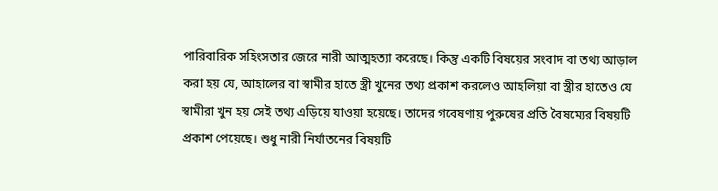পারিবারিক সহিংসতার জেরে নারী আত্মহত্যা করেছে। কিন্তু একটি বিষয়ের সংবাদ বা তথ্য আড়াল করা হয় যে, আহালের বা স্বামীর হাতে স্ত্রী খুনের তথ্য প্রকাশ করলেও আহলিয়া বা স্ত্রীর হাতেও যে স্বামীরা খুন হয় সেই তথ্য এড়িয়ে যাওয়া হয়েছে। তাদের গবেষণায় পুরুষের প্রতি বৈষম্যের বিষয়টি প্রকাশ পেয়েছে। শুধু নারী নির্যাতনের বিষয়টি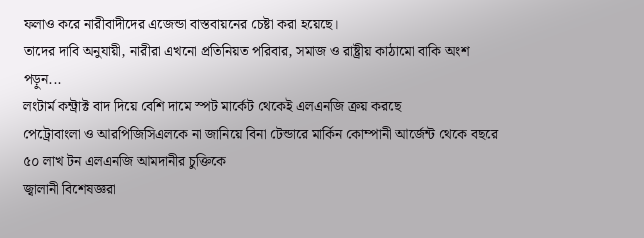ফলাও করে নারীবাদীদের এজেন্ডা বাস্তবায়নের চেষ্টা করা হয়েছে।
তাদের দাবি অনুযায়ী, নারীরা এখনো প্রতিনিয়ত পরিবার, সমাজ ও রাষ্ট্রীয় কাঠামো বাকি অংশ পড়ুন...
লংটার্ম কন্ট্রাক্ট বাদ দিয়ে বেশি দামে স্পট মার্কেট থেকেই এলএনজি ক্রয় করছে
পেট্রোবাংলা ও আরপিজিসিএলকে না জানিয়ে বিনা টেন্ডারে মার্কিন কোম্পানী আর্জেন্ট থেকে বছরে ৫০ লাখ টন এলএনজি আমদানীর চুক্তিকে
জ্বালানী বিশেষজ্ঞরা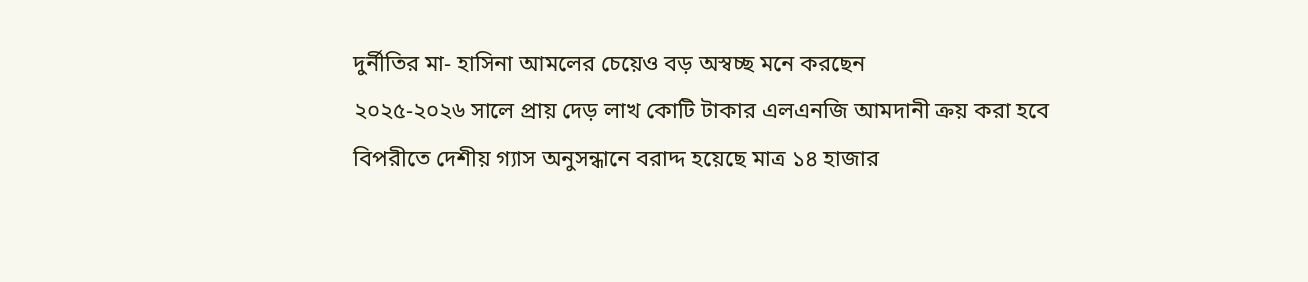দুর্নীতির মা- হাসিনা আমলের চেয়েও বড় অস্বচ্ছ মনে করছেন
২০২৫-২০২৬ সালে প্রায় দেড় লাখ কোটি টাকার এলএনজি আমদানী ক্রয় করা হবে
বিপরীতে দেশীয় গ্যাস অনুসন্ধানে বরাদ্দ হয়েছে মাত্র ১৪ হাজার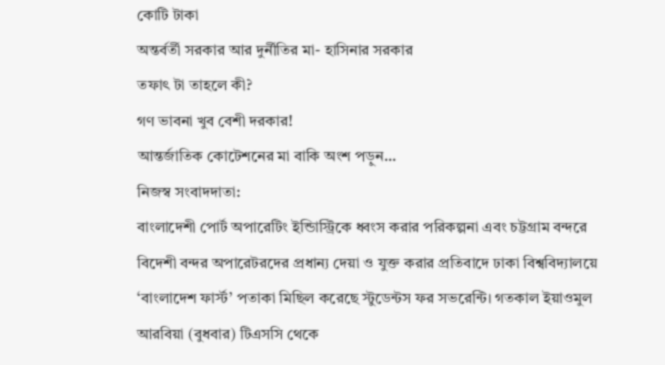কোটি টাকা
অন্তর্বর্তী সরকার আর দুর্নীতির মা- হাসিনার সরকার
তফাৎ টা তাহলে কী?
গণ ভাবনা খুব বেশী দরকার!
আন্তর্জাতিক কোটেশনের মা বাকি অংশ পড়ুন...
নিজস্ব সংবাদদাতা:
বাংলাদেশী পোর্ট অপারেটিং ইন্ডিাস্ট্রিকে ধ্বংস করার পরিকল্পনা এবং চট্টগ্রাম বন্দরে বিদেশী বন্দর অপারেটরদের প্রধান্য দেয়া ও যুক্ত করার প্রতিবাদে ঢাকা বিশ্ববিদ্যালয়ে ‘বাংলাদেশ ফার্স্ট’ পতাকা মিছিল করেছে স্টুডেন্টস ফর সভরেন্টি। গতকাল ইয়াওমুল আরবিয়া (বুধবার) টিএসসি থেকে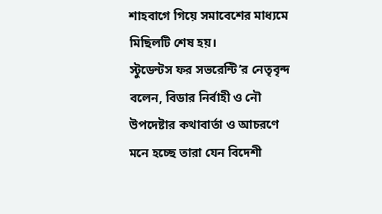শাহবাগে গিয়ে সমাবেশের মাধ্যমে মিছিলটি শেষ হয়।
স্টুডেন্টস ফর সভরেন্টি’র নেতৃবৃন্দ বলেন, বিডার নির্বাহী ও নৌ উপদেষ্টার কথাবার্তা ও আচরণে মনে হচ্ছে তারা যেন বিদেশী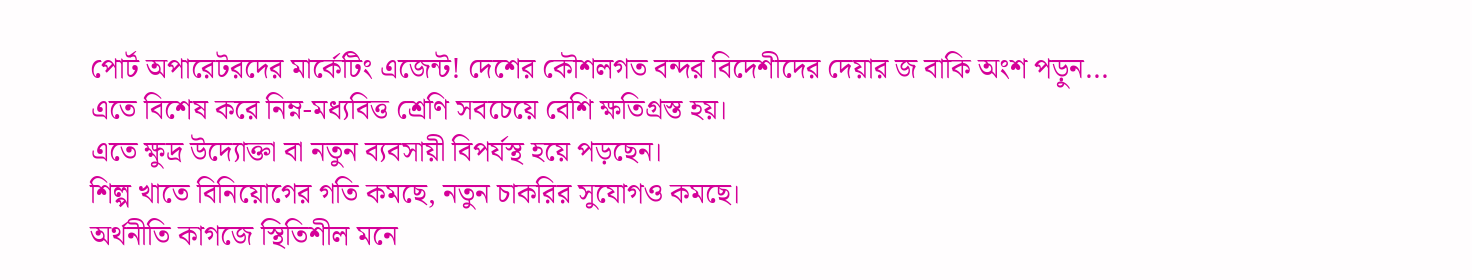পোর্ট অপারেটরদের মার্কেটিং এজেন্ট! দেশের কৌশলগত বন্দর বিদেশীদের দেয়ার জ বাকি অংশ পড়ুন...
এতে বিশেষ করে নিম্ন-মধ্যবিত্ত শ্রেণি সবচেয়ে বেশি ক্ষতিগ্রস্ত হয়।
এতে ক্ষুদ্র উদ্যোক্তা বা নতুন ব্যবসায়ী বিপর্যস্থ হয়ে পড়ছেন।
শিল্প খাতে বিনিয়োগের গতি কমছে, নতুন চাকরির সুযোগও কমছে।
অর্থনীতি কাগজে স্থিতিশীল মনে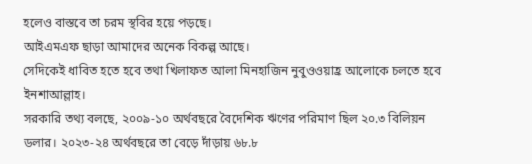হলেও বাস্তবে তা চরম স্থবির হয়ে পড়ছে।
আইএমএফ ছাড়া আমাদের অনেক বিকল্প আছে।
সেদিকেই ধাবিত হতে হবে তথা খিলাফত আলা মিনহাজিন নুবুওওয়াহ্র আলোকে চলতে হবে ইনশাআল্লাহ।
সরকারি তথ্য বলছে, ২০০৯-১০ অর্থবছরে বৈদেশিক ঋণের পরিমাণ ছিল ২০.৩ বিলিয়ন ডলার। ২০২৩-২৪ অর্থবছরে তা বেড়ে দাঁড়ায় ৬৮.৮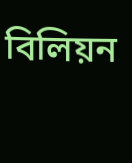বিলিয়ন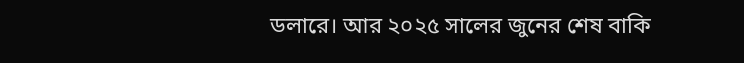ডলারে। আর ২০২৫ সালের জুনের শেষ বাকি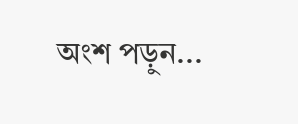অংশ পড়ুন...